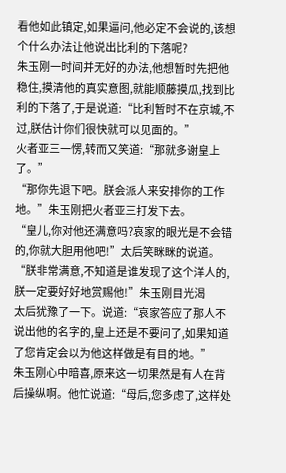看他如此镇定,如果逼问,他必定不会说的,该想个什么办法让他说出比利的下落呢?
朱玉刚一时间并无好的办法,他想暂时先把他稳住,摸清他的真实意图,就能顺藤摸瓜,找到比利的下落了,于是说道:“比利暂时不在京城,不过,朕估计你们很快就可以见面的。”
火者亚三一愣,转而又笑道:“那就多谢皇上了。”
“那你先退下吧。朕会派人来安排你的工作地。”朱玉刚把火者亚三打发下去。
“皇儿,你对他还满意吗?哀家的眼光是不会错的,你就大胆用他吧!”太后笑眯眯的说道。
“朕非常满意,不知道是谁发现了这个洋人的,朕一定要好好地赏赐他!”朱玉刚目光渴
太后犹豫了一下。说道:“哀家答应了那人不说出他的名字的,皇上还是不要问了,如果知道了您肯定会以为他这样做是有目的地。”
朱玉刚心中暗喜,原来这一切果然是有人在背后操纵啊。他忙说道:“母后,您多虑了,这样处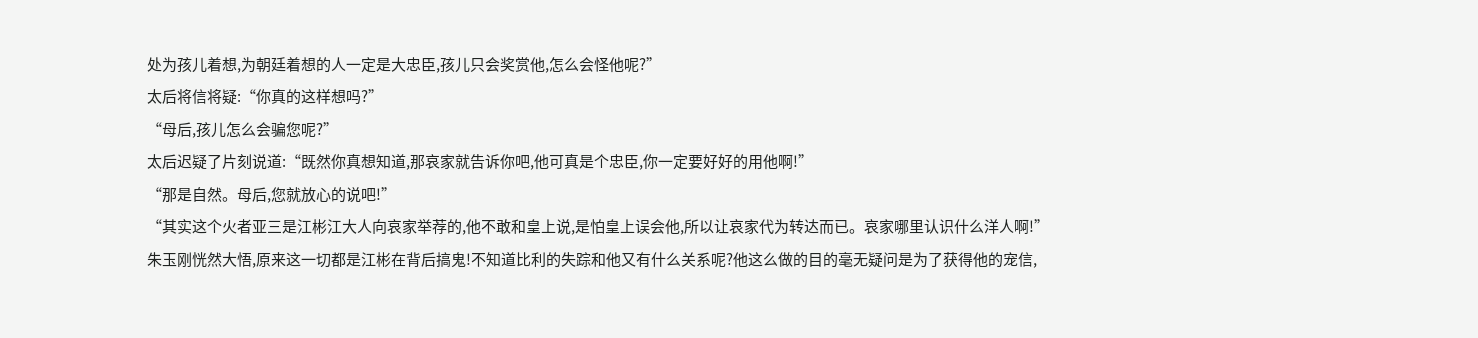处为孩儿着想,为朝廷着想的人一定是大忠臣,孩儿只会奖赏他,怎么会怪他呢?”
太后将信将疑:“你真的这样想吗?”
“母后,孩儿怎么会骗您呢?”
太后迟疑了片刻说道:“既然你真想知道,那哀家就告诉你吧,他可真是个忠臣,你一定要好好的用他啊!”
“那是自然。母后,您就放心的说吧!”
“其实这个火者亚三是江彬江大人向哀家举荐的,他不敢和皇上说,是怕皇上误会他,所以让哀家代为转达而已。哀家哪里认识什么洋人啊!”
朱玉刚恍然大悟,原来这一切都是江彬在背后搞鬼!不知道比利的失踪和他又有什么关系呢?他这么做的目的毫无疑问是为了获得他的宠信,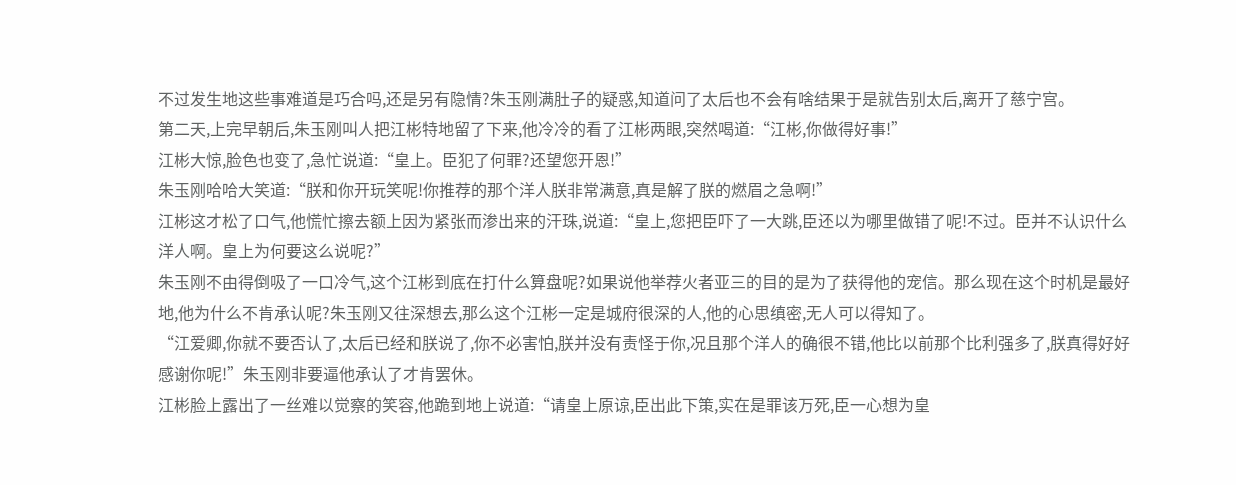不过发生地这些事难道是巧合吗,还是另有隐情?朱玉刚满肚子的疑惑,知道问了太后也不会有啥结果于是就告别太后,离开了慈宁宫。
第二天,上完早朝后,朱玉刚叫人把江彬特地留了下来,他冷冷的看了江彬两眼,突然喝道:“江彬,你做得好事!”
江彬大惊,脸色也变了,急忙说道:“皇上。臣犯了何罪?还望您开恩!”
朱玉刚哈哈大笑道:“朕和你开玩笑呢!你推荐的那个洋人朕非常满意,真是解了朕的燃眉之急啊!”
江彬这才松了口气,他慌忙擦去额上因为紧张而渗出来的汗珠,说道:“皇上,您把臣吓了一大跳,臣还以为哪里做错了呢!不过。臣并不认识什么洋人啊。皇上为何要这么说呢?”
朱玉刚不由得倒吸了一口冷气,这个江彬到底在打什么算盘呢?如果说他举荐火者亚三的目的是为了获得他的宠信。那么现在这个时机是最好地,他为什么不肯承认呢?朱玉刚又往深想去,那么这个江彬一定是城府很深的人,他的心思缜密,无人可以得知了。
“江爱卿,你就不要否认了,太后已经和朕说了,你不必害怕,朕并没有责怪于你,况且那个洋人的确很不错,他比以前那个比利强多了,朕真得好好感谢你呢!”朱玉刚非要逼他承认了才肯罢休。
江彬脸上露出了一丝难以觉察的笑容,他跪到地上说道:“请皇上原谅,臣出此下策,实在是罪该万死,臣一心想为皇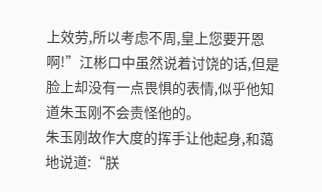上效劳,所以考虑不周,皇上您要开恩啊!”江彬口中虽然说着讨饶的话,但是脸上却没有一点畏惧的表情,似乎他知道朱玉刚不会责怪他的。
朱玉刚故作大度的挥手让他起身,和蔼地说道:“朕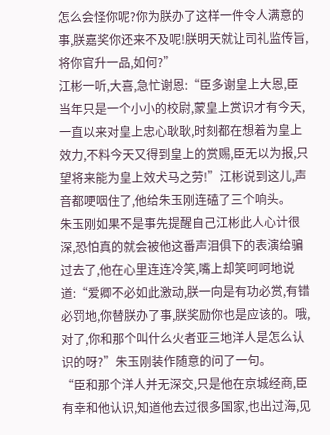怎么会怪你呢?你为朕办了这样一件令人满意的事,朕嘉奖你还来不及呢!朕明天就让司礼监传旨,将你官升一品,如何?”
江彬一听,大喜,急忙谢恩:“臣多谢皇上大恩,臣当年只是一个小小的校尉,蒙皇上赏识才有今天,一直以来对皇上忠心耿耿,时刻都在想着为皇上效力,不料今天又得到皇上的赏赐,臣无以为报,只望将来能为皇上效犬马之劳!”江彬说到这儿,声音都哽咽住了,他给朱玉刚连磕了三个响头。
朱玉刚如果不是事先提醒自己江彬此人心计很深,恐怕真的就会被他这番声泪俱下的表演给骗过去了,他在心里连连冷笑,嘴上却笑呵呵地说道:“爱卿不必如此激动,朕一向是有功必赏,有错必罚地,你替朕办了事,朕奖励你也是应该的。哦,对了,你和那个叫什么火者亚三地洋人是怎么认识的呀?”朱玉刚装作随意的问了一句。
“臣和那个洋人并无深交,只是他在京城经商,臣有幸和他认识,知道他去过很多国家,也出过海,见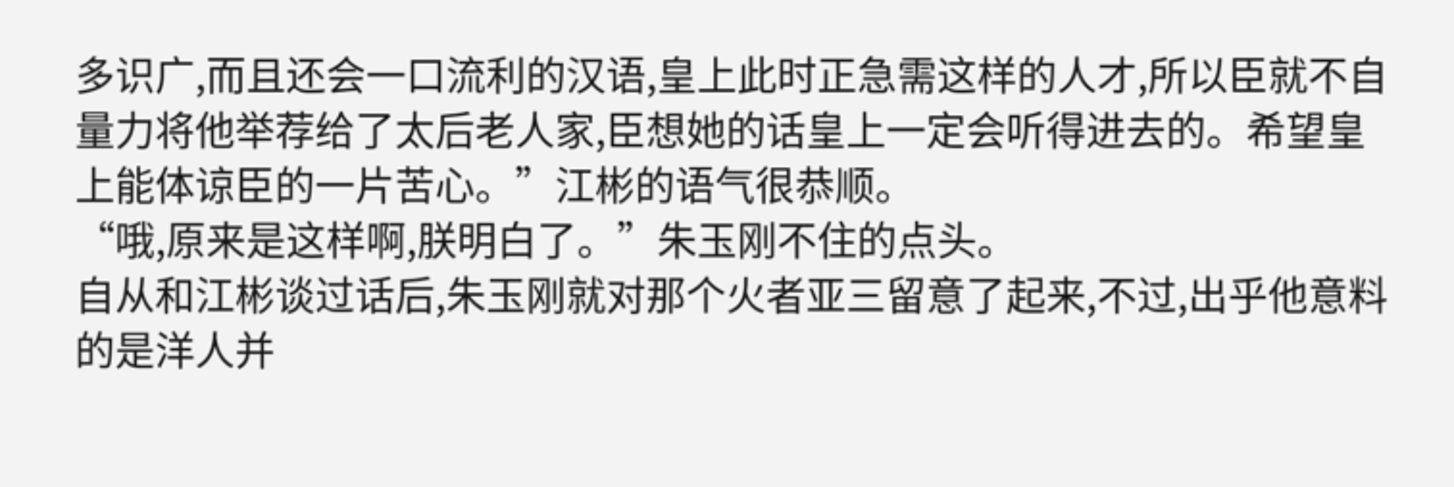多识广,而且还会一口流利的汉语,皇上此时正急需这样的人才,所以臣就不自量力将他举荐给了太后老人家,臣想她的话皇上一定会听得进去的。希望皇上能体谅臣的一片苦心。”江彬的语气很恭顺。
“哦,原来是这样啊,朕明白了。”朱玉刚不住的点头。
自从和江彬谈过话后,朱玉刚就对那个火者亚三留意了起来,不过,出乎他意料的是洋人并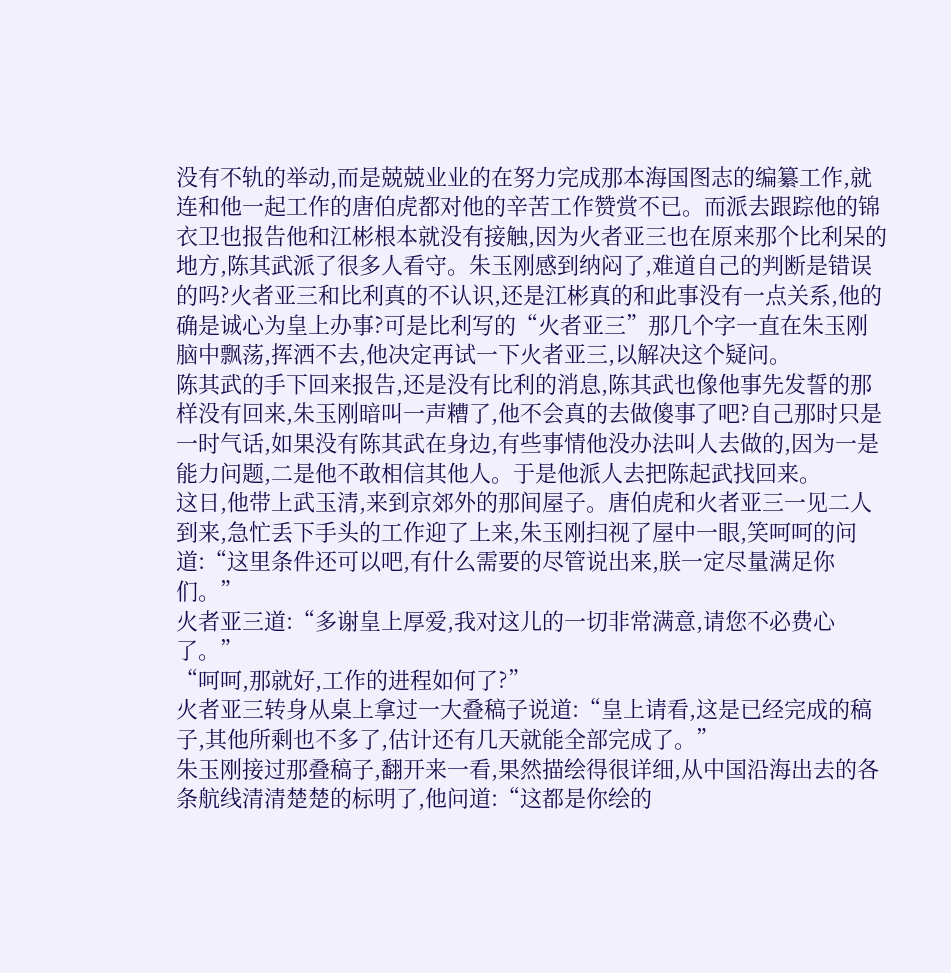没有不轨的举动,而是兢兢业业的在努力完成那本海国图志的编纂工作,就连和他一起工作的唐伯虎都对他的辛苦工作赞赏不已。而派去跟踪他的锦衣卫也报告他和江彬根本就没有接触,因为火者亚三也在原来那个比利呆的地方,陈其武派了很多人看守。朱玉刚感到纳闷了,难道自己的判断是错误的吗?火者亚三和比利真的不认识,还是江彬真的和此事没有一点关系,他的确是诚心为皇上办事?可是比利写的“火者亚三”那几个字一直在朱玉刚脑中飘荡,挥洒不去,他决定再试一下火者亚三,以解决这个疑问。
陈其武的手下回来报告,还是没有比利的消息,陈其武也像他事先发誓的那样没有回来,朱玉刚暗叫一声糟了,他不会真的去做傻事了吧?自己那时只是一时气话,如果没有陈其武在身边,有些事情他没办法叫人去做的,因为一是能力问题,二是他不敢相信其他人。于是他派人去把陈起武找回来。
这日,他带上武玉清,来到京郊外的那间屋子。唐伯虎和火者亚三一见二人到来,急忙丢下手头的工作迎了上来,朱玉刚扫视了屋中一眼,笑呵呵的问道:“这里条件还可以吧,有什么需要的尽管说出来,朕一定尽量满足你们。”
火者亚三道:“多谢皇上厚爱,我对这儿的一切非常满意,请您不必费心了。”
“呵呵,那就好,工作的进程如何了?”
火者亚三转身从桌上拿过一大叠稿子说道:“皇上请看,这是已经完成的稿子,其他所剩也不多了,估计还有几天就能全部完成了。”
朱玉刚接过那叠稿子,翻开来一看,果然描绘得很详细,从中国沿海出去的各条航线清清楚楚的标明了,他问道:“这都是你绘的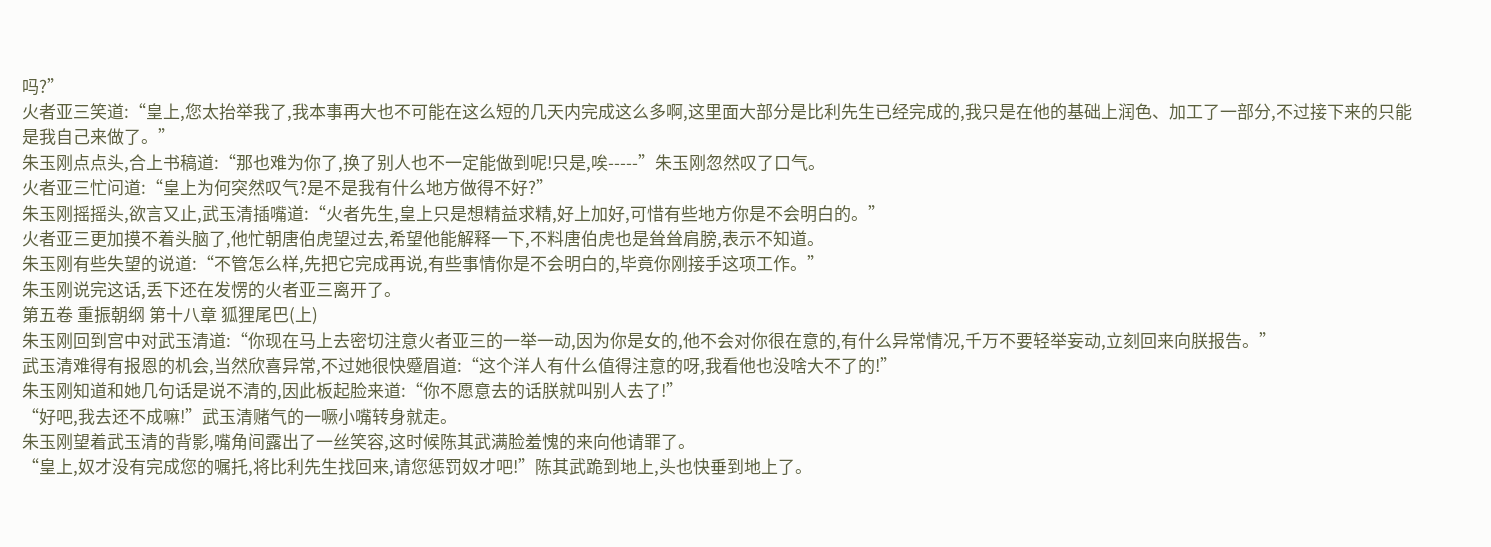吗?”
火者亚三笑道:“皇上,您太抬举我了,我本事再大也不可能在这么短的几天内完成这么多啊,这里面大部分是比利先生已经完成的,我只是在他的基础上润色、加工了一部分,不过接下来的只能是我自己来做了。”
朱玉刚点点头,合上书稿道:“那也难为你了,换了别人也不一定能做到呢!只是,唉-----”朱玉刚忽然叹了口气。
火者亚三忙问道:“皇上为何突然叹气?是不是我有什么地方做得不好?”
朱玉刚摇摇头,欲言又止,武玉清插嘴道:“火者先生,皇上只是想精益求精,好上加好,可惜有些地方你是不会明白的。”
火者亚三更加摸不着头脑了,他忙朝唐伯虎望过去,希望他能解释一下,不料唐伯虎也是耸耸肩膀,表示不知道。
朱玉刚有些失望的说道:“不管怎么样,先把它完成再说,有些事情你是不会明白的,毕竟你刚接手这项工作。”
朱玉刚说完这话,丢下还在发愣的火者亚三离开了。
第五卷 重振朝纲 第十八章 狐狸尾巴(上)
朱玉刚回到宫中对武玉清道:“你现在马上去密切注意火者亚三的一举一动,因为你是女的,他不会对你很在意的,有什么异常情况,千万不要轻举妄动,立刻回来向朕报告。”
武玉清难得有报恩的机会,当然欣喜异常,不过她很快蹙眉道:“这个洋人有什么值得注意的呀,我看他也没啥大不了的!”
朱玉刚知道和她几句话是说不清的,因此板起脸来道:“你不愿意去的话朕就叫别人去了!”
“好吧,我去还不成嘛!”武玉清赌气的一噘小嘴转身就走。
朱玉刚望着武玉清的背影,嘴角间露出了一丝笑容,这时候陈其武满脸羞愧的来向他请罪了。
“皇上,奴才没有完成您的嘱托,将比利先生找回来,请您惩罚奴才吧!”陈其武跪到地上,头也快垂到地上了。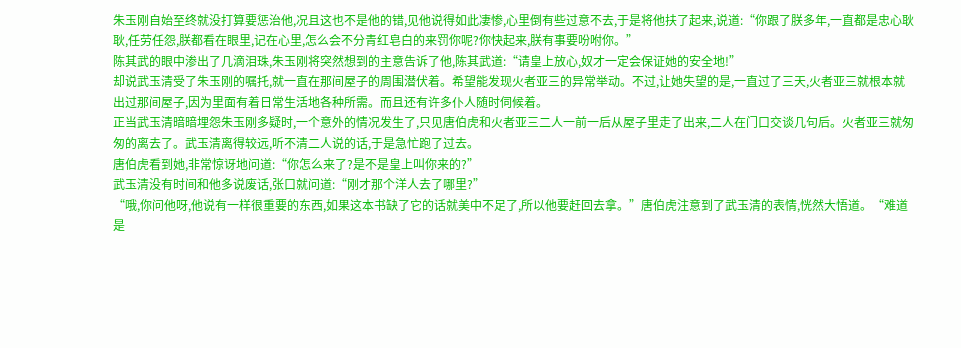朱玉刚自始至终就没打算要惩治他,况且这也不是他的错,见他说得如此凄惨,心里倒有些过意不去,于是将他扶了起来,说道:“你跟了朕多年,一直都是忠心耿耿,任劳任怨,朕都看在眼里,记在心里,怎么会不分青红皂白的来罚你呢?你快起来,朕有事要吩咐你。”
陈其武的眼中渗出了几滴泪珠,朱玉刚将突然想到的主意告诉了他,陈其武道:“请皇上放心,奴才一定会保证她的安全地!”
却说武玉清受了朱玉刚的嘱托,就一直在那间屋子的周围潜伏着。希望能发现火者亚三的异常举动。不过,让她失望的是,一直过了三天,火者亚三就根本就出过那间屋子,因为里面有着日常生活地各种所需。而且还有许多仆人随时伺候着。
正当武玉清暗暗埋怨朱玉刚多疑时,一个意外的情况发生了,只见唐伯虎和火者亚三二人一前一后从屋子里走了出来,二人在门口交谈几句后。火者亚三就匆匆的离去了。武玉清离得较远,听不清二人说的话,于是急忙跑了过去。
唐伯虎看到她,非常惊讶地问道:“你怎么来了?是不是皇上叫你来的?”
武玉清没有时间和他多说废话,张口就问道:“刚才那个洋人去了哪里?”
“哦,你问他呀,他说有一样很重要的东西,如果这本书缺了它的话就美中不足了,所以他要赶回去拿。”唐伯虎注意到了武玉清的表情,恍然大悟道。“难道是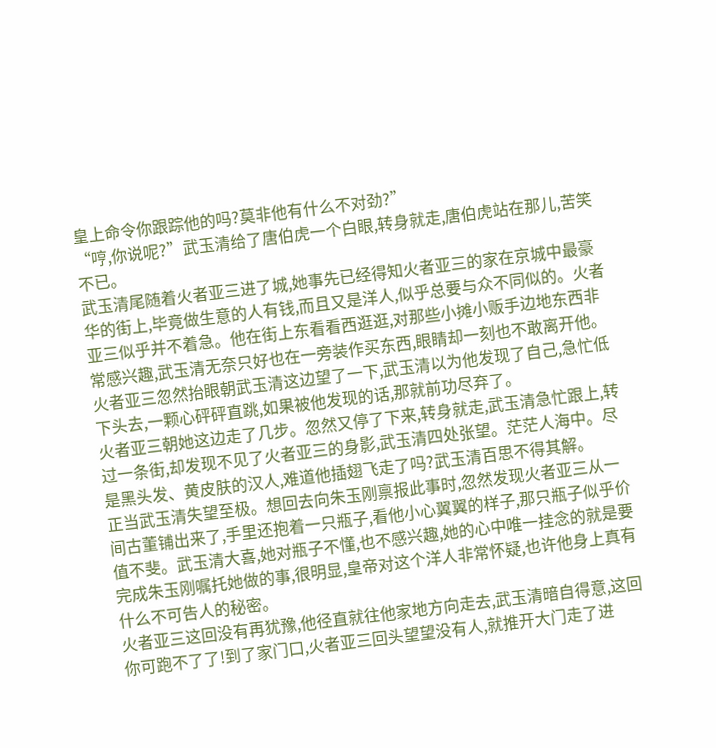皇上命令你跟踪他的吗?莫非他有什么不对劲?”
“哼,你说呢?”武玉清给了唐伯虎一个白眼,转身就走,唐伯虎站在那儿,苦笑不已。
武玉清尾随着火者亚三进了城,她事先已经得知火者亚三的家在京城中最豪华的街上,毕竟做生意的人有钱,而且又是洋人,似乎总要与众不同似的。火者亚三似乎并不着急。他在街上东看看西逛逛,对那些小摊小贩手边地东西非常感兴趣,武玉清无奈只好也在一旁装作买东西,眼睛却一刻也不敢离开他。
火者亚三忽然抬眼朝武玉清这边望了一下,武玉清以为他发现了自己,急忙低下头去,一颗心砰砰直跳,如果被他发现的话,那就前功尽弃了。
火者亚三朝她这边走了几步。忽然又停了下来,转身就走,武玉清急忙跟上,转过一条街,却发现不见了火者亚三的身影,武玉清四处张望。茫茫人海中。尽是黑头发、黄皮肤的汉人,难道他插翅飞走了吗?武玉清百思不得其解。
正当武玉清失望至极。想回去向朱玉刚禀报此事时,忽然发现火者亚三从一间古董铺出来了,手里还抱着一只瓶子,看他小心翼翼的样子,那只瓶子似乎价值不斐。武玉清大喜,她对瓶子不懂,也不感兴趣,她的心中唯一挂念的就是要完成朱玉刚嘱托她做的事,很明显,皇帝对这个洋人非常怀疑,也许他身上真有什么不可告人的秘密。
火者亚三这回没有再犹豫,他径直就往他家地方向走去,武玉清暗自得意,这回你可跑不了了!到了家门口,火者亚三回头望望没有人,就推开大门走了进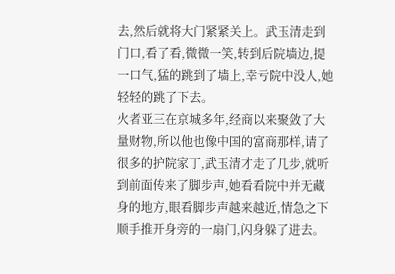去,然后就将大门紧紧关上。武玉清走到门口,看了看,微微一笑,转到后院墙边,提一口气,猛的跳到了墙上,幸亏院中没人,她轻轻的跳了下去。
火者亚三在京城多年,经商以来聚敛了大量财物,所以他也像中国的富商那样,请了很多的护院家丁,武玉清才走了几步,就听到前面传来了脚步声,她看看院中并无藏身的地方,眼看脚步声越来越近,情急之下顺手推开身旁的一扇门,闪身躲了进去。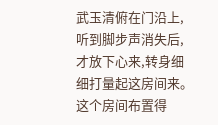武玉清俯在门沿上,听到脚步声消失后,才放下心来,转身细细打量起这房间来。这个房间布置得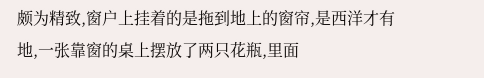颇为精致,窗户上挂着的是拖到地上的窗帘,是西洋才有地,一张靠窗的桌上摆放了两只花瓶,里面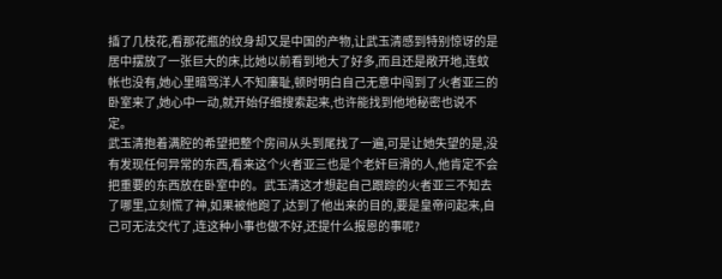插了几枝花,看那花瓶的纹身却又是中国的产物,让武玉清感到特别惊讶的是居中摆放了一张巨大的床,比她以前看到地大了好多,而且还是敞开地,连蚊帐也没有,她心里暗骂洋人不知廉耻,顿时明白自己无意中闯到了火者亚三的卧室来了,她心中一动,就开始仔细搜索起来,也许能找到他地秘密也说不定。
武玉清抱着满腔的希望把整个房间从头到尾找了一遍,可是让她失望的是,没有发现任何异常的东西,看来这个火者亚三也是个老奸巨滑的人,他肯定不会把重要的东西放在卧室中的。武玉清这才想起自己跟踪的火者亚三不知去了哪里,立刻慌了神,如果被他跑了,达到了他出来的目的,要是皇帝问起来,自己可无法交代了,连这种小事也做不好,还提什么报恩的事呢?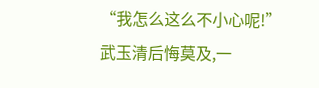“我怎么这么不小心呢!”武玉清后悔莫及,一